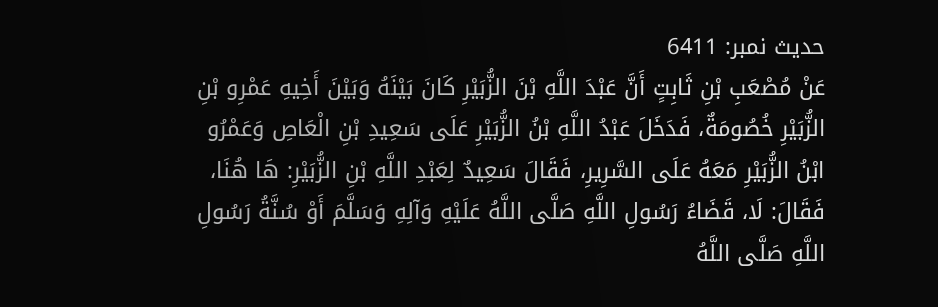حدیث نمبر: 6411
عَنْ مُصْعَبِ بْنِ ثَابِتٍ أَنَّ عَبْدَ اللَّهِ بْنَ الزُّبَيْرِ كَانَ بَيْنَهُ وَبَيْنَ أَخِيهِ عَمْرِو بْنِ الزُّبَيْرِ خُصُومَةٌ، فَدَخَلَ عَبْدُ اللَّهِ بْنُ الزُّبَيْرِ عَلَى سَعِيدِ بْنِ الْعَاصِ وَعَمْرُو ابْنُ الزُّبَيْرِ مَعَهُ عَلَى السَّرِيرِ، فَقَالَ سَعِيدٌ لِعَبْدِ اللَّهِ بْنِ الزُّبَيْرِ: هَا هُنَا، فَقَالَ: لَا، قَضَاءُ رَسُولِ اللَّهِ صَلَّى اللَّهُ عَلَيْهِ وَآلِهِ وَسَلَّمَ أَوْ سُنَّةُ رَسُولِ اللَّهِ صَلَّى اللَّهُ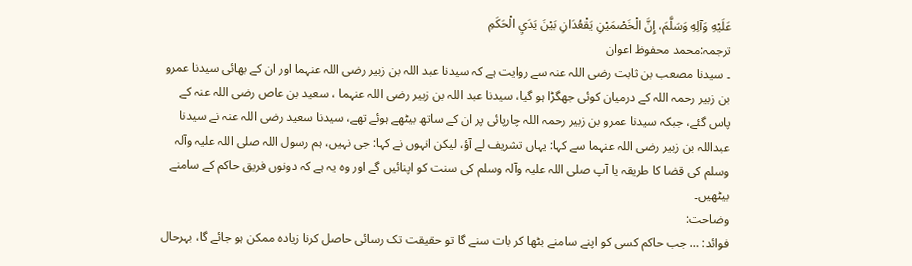عَلَيْهِ وَآلِهِ وَسَلَّمَ، إِنَّ الْخَصْمَيْنِ يَقْعُدَانِ بَيْنَ يَدَيِ الْحَكَمِ
ترجمہ:محمد محفوظ اعوان
۔ سیدنا مصعب بن ثابت رضی اللہ عنہ سے روایت ہے کہ سیدنا عبد اللہ بن زبیر رضی اللہ عنہما اور ان کے بھائی سیدنا عمرو بن زبیر رحمہ اللہ کے درمیان کوئی جھگڑا ہو گیا، سیدنا عبد اللہ بن زبیر رضی اللہ عنہما ، سعید بن عاص رضی اللہ عنہ کے پاس گئے، جبکہ سیدنا عمرو بن زبیر رحمہ اللہ چارپائی پر ان کے ساتھ بیٹھے ہوئے تھے، سیدنا سعید رضی اللہ عنہ نے سیدنا عبداللہ بن زبیر رضی اللہ عنہما سے کہا: یہاں تشریف لے آؤ، لیکن انہوں نے کہا: جی نہیں، ہم رسول اللہ صلی اللہ علیہ وآلہ وسلم کی قضا کا طریقہ یا آپ صلی اللہ علیہ وآلہ وسلم کی سنت کو اپنائیں گے اور وہ یہ ہے کہ دونوں فریق حاکم کے سامنے بیٹھیں۔
وضاحت:
فوائد: … جب حاکم کسی کو اپنے سامنے بٹھا کر بات سنے گا تو حقیقت تک رسائی حاصل کرنا زیادہ ممکن ہو جائے گا، بہرحال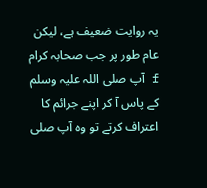یہ روایت ضعیف ہے، لیکن عام طور پر جب صحابہ کرام f آپ صلی اللہ علیہ وسلم کے پاس آ کر اپنے جرائم کا اعتراف کرتے تو وہ آپ صلی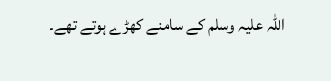اللہ علیہ وسلم کے سامنے کھڑے ہوتے تھے۔